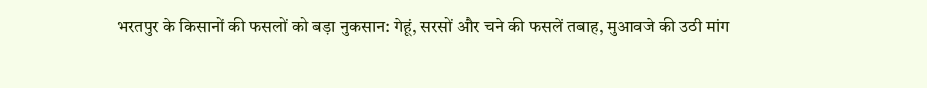भरतपुर के किसानों की फसलों को बड़ा नुकसान: गेहूं, सरसों और चने की फसलें तबाह, मुआवजे की उठी मांग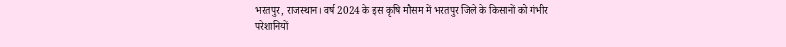भरतपुर, राजस्थान। वर्ष 2024 के इस कृषि मौसम में भरतपुर जिले के किसानों को गंभीर परेशानियों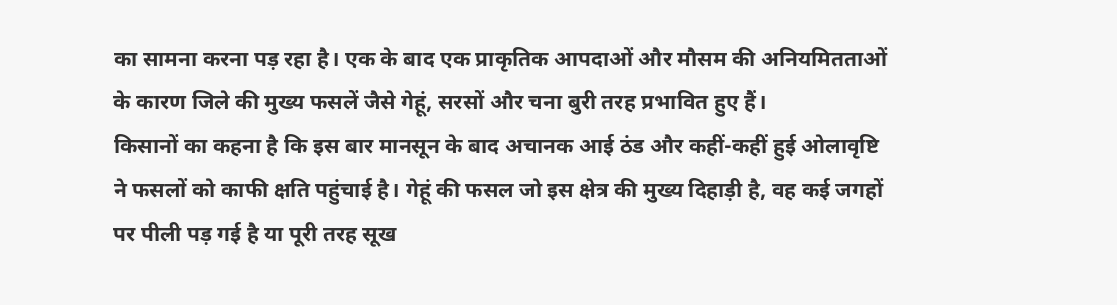का सामना करना पड़ रहा है। एक के बाद एक प्राकृतिक आपदाओं और मौसम की अनियमितताओं के कारण जिले की मुख्य फसलें जैसे गेहूं, सरसों और चना बुरी तरह प्रभावित हुए हैं।
किसानों का कहना है कि इस बार मानसून के बाद अचानक आई ठंड और कहीं-कहीं हुई ओलावृष्टि ने फसलों को काफी क्षति पहुंचाई है। गेहूं की फसल जो इस क्षेत्र की मुख्य दिहाड़ी है, वह कई जगहों पर पीली पड़ गई है या पूरी तरह सूख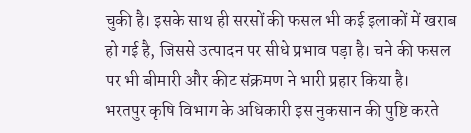चुकी है। इसके साथ ही सरसों की फसल भी कई इलाकों में खराब हो गई है, जिससे उत्पादन पर सीधे प्रभाव पड़ा है। चने की फसल पर भी बीमारी और कीट संक्रमण ने भारी प्रहार किया है।
भरतपुर कृषि विभाग के अधिकारी इस नुकसान की पुष्टि करते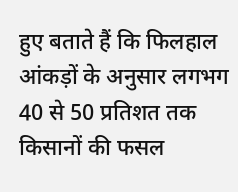हुए बताते हैं कि फिलहाल आंकड़ों के अनुसार लगभग 40 से 50 प्रतिशत तक किसानों की फसल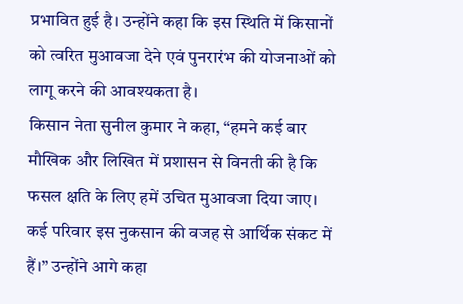प्रभावित हुई है। उन्होंने कहा कि इस स्थिति में किसानों को त्वरित मुआवजा देने एवं पुनरारंभ की योजनाओं को लागू करने की आवश्यकता है।
किसान नेता सुनील कुमार ने कहा, “हमने कई बार मौखिक और लिखित में प्रशासन से विनती की है कि फसल क्षति के लिए हमें उचित मुआवजा दिया जाए। कई परिवार इस नुकसान की वजह से आर्थिक संकट में हैं।” उन्होंने आगे कहा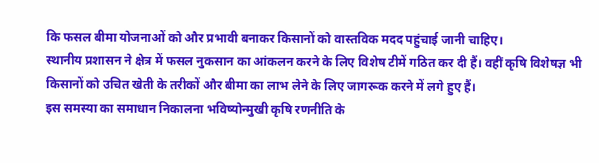कि फसल बीमा योजनाओं को और प्रभावी बनाकर किसानों को वास्तविक मदद पहुंचाई जानी चाहिए।
स्थानीय प्रशासन ने क्षेत्र में फसल नुकसान का आंकलन करने के लिए विशेष टीमें गठित कर दी हैं। वहीं कृषि विशेषज्ञ भी किसानों को उचित खेती के तरीकों और बीमा का लाभ लेने के लिए जागरूक करने में लगे हुए हैं।
इस समस्या का समाधान निकालना भविष्योन्मुखी कृषि रणनीति के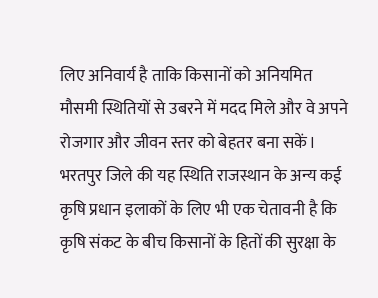लिए अनिवार्य है ताकि किसानों को अनियमित मौसमी स्थितियों से उबरने में मदद मिले और वे अपने रोजगार और जीवन स्तर को बेहतर बना सकें।
भरतपुर जिले की यह स्थिति राजस्थान के अन्य कई कृषि प्रधान इलाकों के लिए भी एक चेतावनी है कि कृषि संकट के बीच किसानों के हितों की सुरक्षा के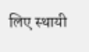लिए स्थायी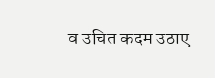व उचित कदम उठाए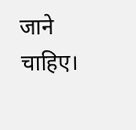जाने चाहिए।